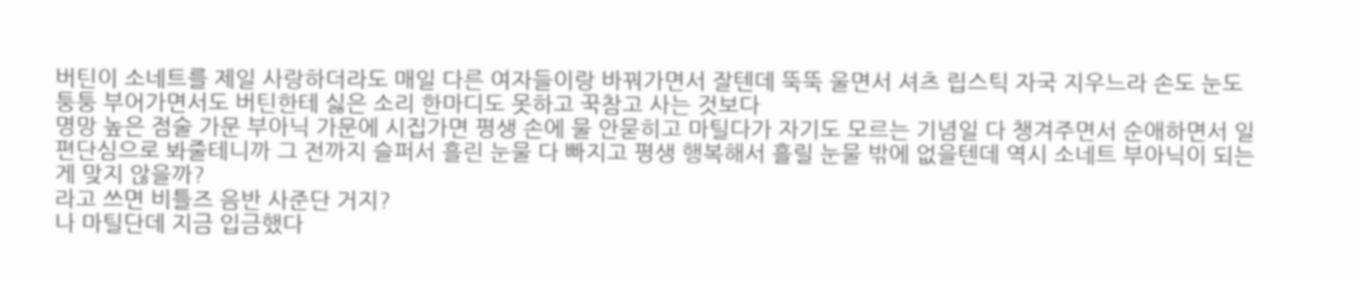버틴이 소네트를 제일 사랑하더라도 매일 다른 여자들이랑 바꿔가면서 잘텐데 뚝뚝 울면서 셔츠 립스틱 자국 지우느라 손도 눈도 퉁퉁 부어가면서도 버틴한테 싫은 소리 한마디도 못하고 꾹참고 사는 것보다
명망 높은 점술 가문 부아닉 가문에 시집가면 평생 손에 물 안묻히고 마틸다가 자기도 모르는 기념일 다 챙겨주면서 순애하면서 일편단심으로 봐줄테니까 그 전까지 슬퍼서 흘린 눈물 다 빠지고 평생 행복해서 흘릴 눈물 밖에 없을텐데 역시 소네트 부아닉이 되는게 맞지 않을까?
라고 쓰면 비틀즈 음반 사준단 거지?
나 마틸단데 지금 입금했다